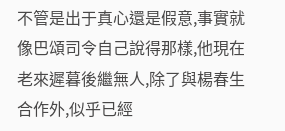不管是出于真心還是假意,事實就像巴頌司令自己說得那樣,他現在老來遲暮後繼無人,除了與楊春生合作外,似乎已經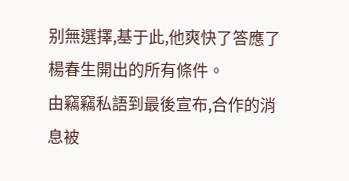别無選擇,基于此,他爽快了答應了楊春生開出的所有條件。
由竊竊私語到最後宣布,合作的消息被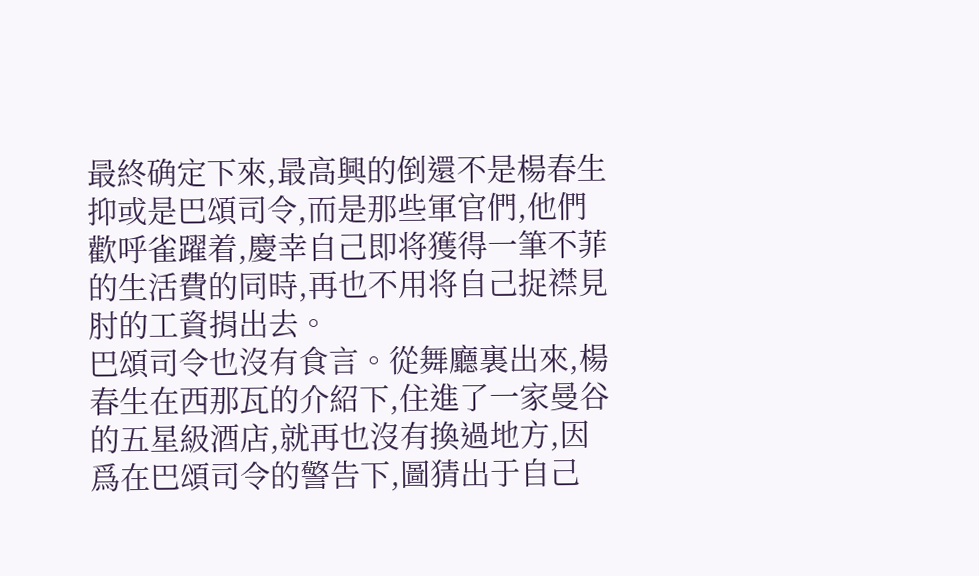最終确定下來,最高興的倒還不是楊春生抑或是巴頌司令,而是那些軍官們,他們歡呼雀躍着,慶幸自己即将獲得一筆不菲的生活費的同時,再也不用将自己捉襟見肘的工資捐出去。
巴頌司令也沒有食言。從舞廳裏出來,楊春生在西那瓦的介紹下,住進了一家曼谷的五星級酒店,就再也沒有換過地方,因爲在巴頌司令的警告下,圖猜出于自己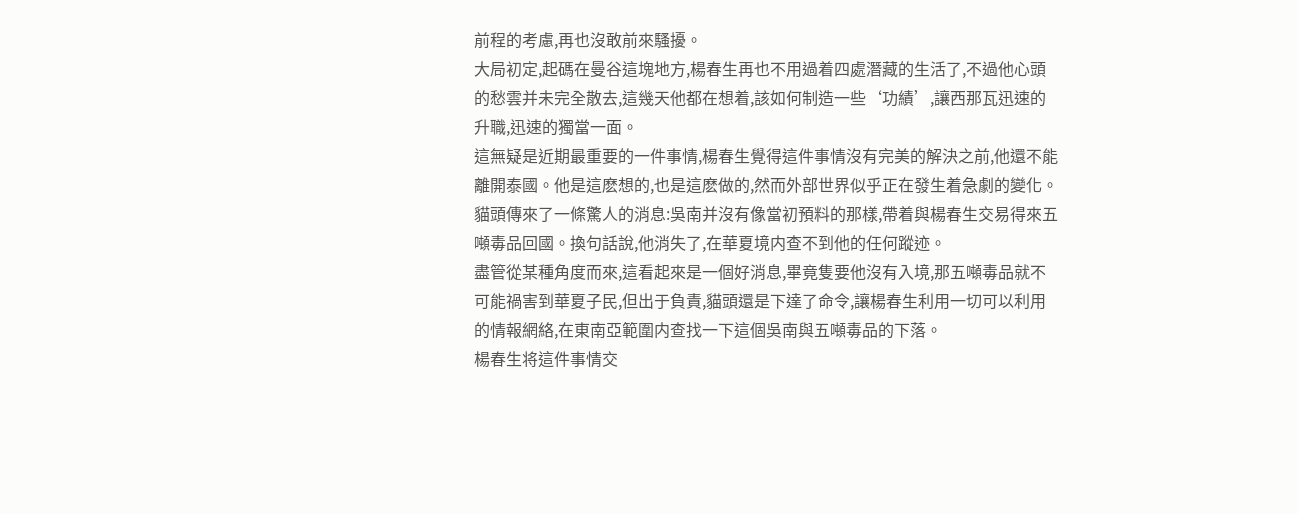前程的考慮,再也沒敢前來騷擾。
大局初定,起碼在曼谷這塊地方,楊春生再也不用過着四處潛藏的生活了,不過他心頭的愁雲并未完全散去,這幾天他都在想着,該如何制造一些‘功績’,讓西那瓦迅速的升職,迅速的獨當一面。
這無疑是近期最重要的一件事情,楊春生覺得這件事情沒有完美的解決之前,他還不能離開泰國。他是這麽想的,也是這麽做的,然而外部世界似乎正在發生着急劇的變化。
貓頭傳來了一條驚人的消息:吳南并沒有像當初預料的那樣,帶着與楊春生交易得來五噸毒品回國。換句話說,他消失了,在華夏境内查不到他的任何蹤迹。
盡管從某種角度而來,這看起來是一個好消息,畢竟隻要他沒有入境,那五噸毒品就不可能禍害到華夏子民,但出于負責,貓頭還是下達了命令,讓楊春生利用一切可以利用的情報網絡,在東南亞範圍内查找一下這個吳南與五噸毒品的下落。
楊春生将這件事情交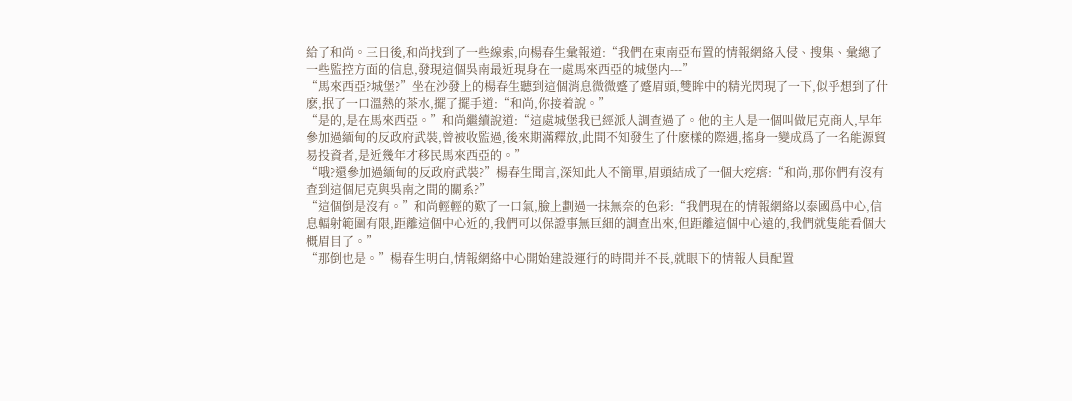給了和尚。三日後,和尚找到了一些線索,向楊春生彙報道:“我們在東南亞布置的情報網絡入侵、搜集、彙總了一些監控方面的信息,發現這個吳南最近現身在一處馬來西亞的城堡内---”
“馬來西亞?城堡?”坐在沙發上的楊春生聽到這個消息微微蹙了蹙眉頭,雙眸中的精光閃現了一下,似乎想到了什麽,抿了一口溫熱的茶水,擺了擺手道:“和尚,你接着說。”
“是的,是在馬來西亞。”和尚繼續說道:“這處城堡我已經派人調查過了。他的主人是一個叫做尼克商人,早年參加過緬甸的反政府武裝,曾被收監過,後來期滿釋放,此間不知發生了什麽樣的際遇,搖身一變成爲了一名能源貿易投資者,是近幾年才移民馬來西亞的。”
“哦?還參加過緬甸的反政府武裝?”楊春生聞言,深知此人不簡單,眉頭結成了一個大疙瘩:“和尚,那你們有沒有查到這個尼克與吳南之間的關系?”
“這個倒是沒有。”和尚輕輕的歎了一口氣,臉上劃過一抹無奈的色彩:“我們現在的情報網絡以泰國爲中心,信息輻射範圍有限,距離這個中心近的,我們可以保證事無巨細的調查出來,但距離這個中心遠的,我們就隻能看個大概眉目了。”
“那倒也是。”楊春生明白,情報網絡中心開始建設運行的時間并不長,就眼下的情報人員配置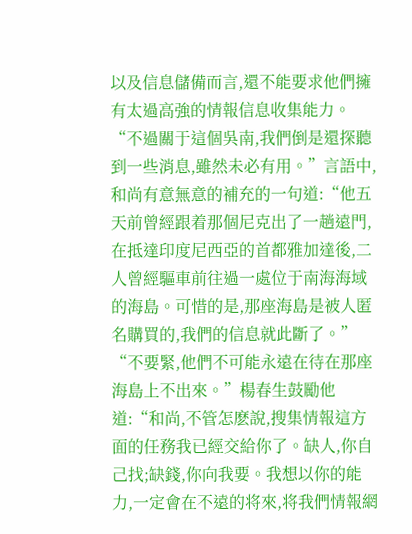以及信息儲備而言,還不能要求他們擁有太過高強的情報信息收集能力。
“不過關于這個吳南,我們倒是還探聽到一些消息,雖然未必有用。”言語中,和尚有意無意的補充的一句道:“他五天前曾經跟着那個尼克出了一趟遠門,在抵達印度尼西亞的首都雅加達後,二人曾經驅車前往過一處位于南海海域的海島。可惜的是,那座海島是被人匿名購買的,我們的信息就此斷了。”
“不要緊,他們不可能永遠在待在那座海島上不出來。”楊春生鼓勵他道:“和尚,不管怎麽說,搜集情報這方面的任務我已經交給你了。缺人,你自己找;缺錢,你向我要。我想以你的能力,一定會在不遠的将來,将我們情報網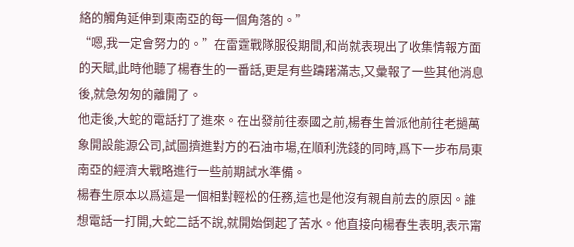絡的觸角延伸到東南亞的每一個角落的。”
“嗯,我一定會努力的。”在雷霆戰隊服役期間,和尚就表現出了收集情報方面的天賦,此時他聽了楊春生的一番話,更是有些躊躇滿志,又彙報了一些其他消息後,就急匆匆的離開了。
他走後,大蛇的電話打了進來。在出發前往泰國之前,楊春生曾派他前往老撾萬象開設能源公司,試圖擠進對方的石油市場,在順利洗錢的同時,爲下一步布局東南亞的經濟大戰略進行一些前期試水準備。
楊春生原本以爲這是一個相對輕松的任務,這也是他沒有親自前去的原因。誰想電話一打開,大蛇二話不說,就開始倒起了苦水。他直接向楊春生表明,表示甯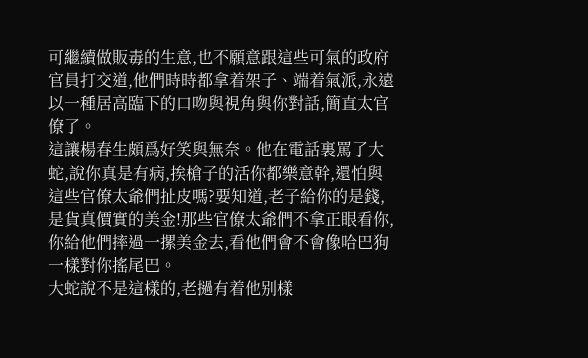可繼續做販毒的生意,也不願意跟這些可氣的政府官員打交道,他們時時都拿着架子、端着氣派,永遠以一種居高臨下的口吻與視角與你對話,簡直太官僚了。
這讓楊春生頗爲好笑與無奈。他在電話裏罵了大蛇,說你真是有病,挨槍子的活你都樂意幹,還怕與這些官僚太爺們扯皮嗎?要知道,老子給你的是錢,是貨真價實的美金!那些官僚太爺們不拿正眼看你,你給他們摔過一摞美金去,看他們會不會像哈巴狗一樣對你搖尾巴。
大蛇說不是這樣的,老撾有着他别樣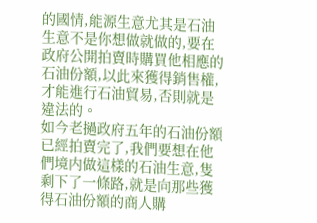的國情,能源生意尤其是石油生意不是你想做就做的,要在政府公開拍賣時購買他相應的石油份額,以此來獲得銷售權,才能進行石油貿易,否則就是違法的。
如今老撾政府五年的石油份額已經拍賣完了,我們要想在他們境内做這樣的石油生意,隻剩下了一條路,就是向那些獲得石油份額的商人購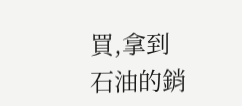買,拿到石油的銷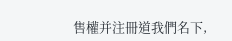售權并注冊道我們名下,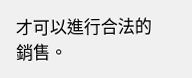才可以進行合法的銷售。